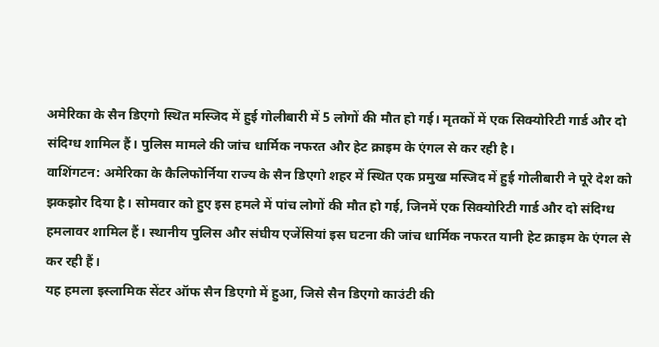अमेरिका के सैन डिएगो स्थित मस्जिद में हुई गोलीबारी में 5 लोगों की मौत हो गई। मृतकों में एक सिक्योरिटी गार्ड और दो संदिग्ध शामिल हैं। पुलिस मामले की जांच धार्मिक नफरत और हेट क्राइम के एंगल से कर रही है।
वाशिंगटन: अमेरिका के कैलिफोर्निया राज्य के सैन डिएगो शहर में स्थित एक प्रमुख मस्जिद में हुई गोलीबारी ने पूरे देश को झकझोर दिया है। सोमवार को हुए इस हमले में पांच लोगों की मौत हो गई, जिनमें एक सिक्योरिटी गार्ड और दो संदिग्ध हमलावर शामिल हैं। स्थानीय पुलिस और संघीय एजेंसियां इस घटना की जांच धार्मिक नफरत यानी हेट क्राइम के एंगल से कर रही हैं।
यह हमला इस्लामिक सेंटर ऑफ सैन डिएगो में हुआ, जिसे सैन डिएगो काउंटी की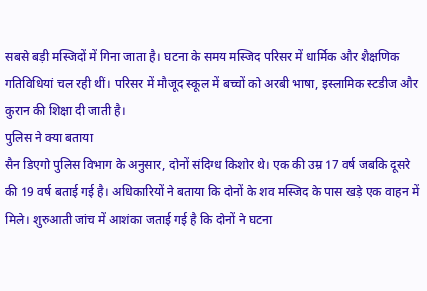सबसे बड़ी मस्जिदों में गिना जाता है। घटना के समय मस्जिद परिसर में धार्मिक और शैक्षणिक गतिविधियां चल रही थीं। परिसर में मौजूद स्कूल में बच्चों को अरबी भाषा, इस्लामिक स्टडीज और कुरान की शिक्षा दी जाती है।
पुलिस ने क्या बताया
सैन डिएगो पुलिस विभाग के अनुसार, दोनों संदिग्ध किशोर थे। एक की उम्र 17 वर्ष जबकि दूसरे की 19 वर्ष बताई गई है। अधिकारियों ने बताया कि दोनों के शव मस्जिद के पास खड़े एक वाहन में मिले। शुरुआती जांच में आशंका जताई गई है कि दोनों ने घटना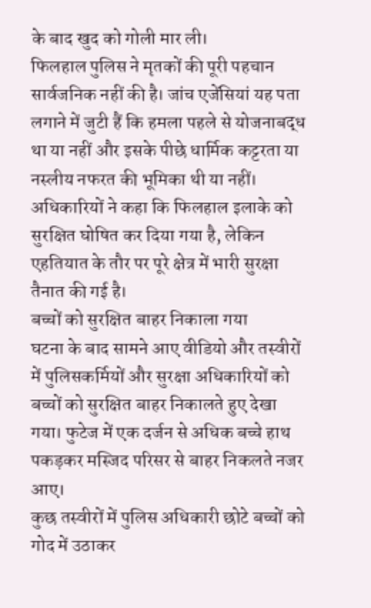के बाद खुद को गोली मार ली।
फिलहाल पुलिस ने मृतकों की पूरी पहचान सार्वजनिक नहीं की है। जांच एजेंसियां यह पता लगाने में जुटी हैं कि हमला पहले से योजनाबद्ध था या नहीं और इसके पीछे धार्मिक कट्टरता या नस्लीय नफरत की भूमिका थी या नहीं।
अधिकारियों ने कहा कि फिलहाल इलाके को सुरक्षित घोषित कर दिया गया है, लेकिन एहतियात के तौर पर पूरे क्षेत्र में भारी सुरक्षा तैनात की गई है।
बच्चों को सुरक्षित बाहर निकाला गया
घटना के बाद सामने आए वीडियो और तस्वीरों में पुलिसकर्मियों और सुरक्षा अधिकारियों को बच्चों को सुरक्षित बाहर निकालते हुए देखा गया। फुटेज में एक दर्जन से अधिक बच्चे हाथ पकड़कर मस्जिद परिसर से बाहर निकलते नजर आए।
कुछ तस्वीरों में पुलिस अधिकारी छोटे बच्चों को गोद में उठाकर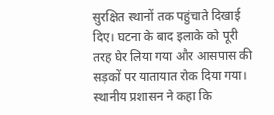सुरक्षित स्थानों तक पहुंचाते दिखाई दिए। घटना के बाद इलाके को पूरी तरह घेर लिया गया और आसपास की सड़कों पर यातायात रोक दिया गया।
स्थानीय प्रशासन ने कहा कि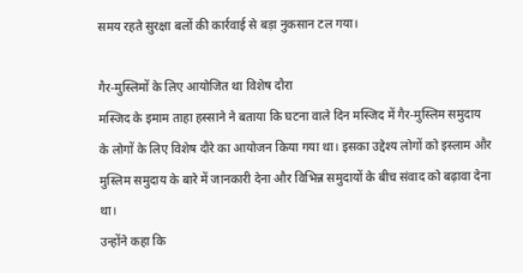समय रहते सुरक्षा बलों की कार्रवाई से बड़ा नुकसान टल गया।

गैर-मुस्लिमों के लिए आयोजित था विशेष दौरा
मस्जिद के इमाम ताहा हस्साने ने बताया कि घटना वाले दिन मस्जिद में गैर-मुस्लिम समुदाय के लोगों के लिए विशेष दौरे का आयोजन किया गया था। इसका उद्देश्य लोगों को इस्लाम और मुस्लिम समुदाय के बारे में जानकारी देना और विभिन्न समुदायों के बीच संवाद को बढ़ावा देना था।
उन्होंने कहा कि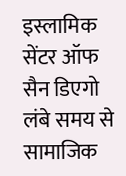इस्लामिक सेंटर ऑफ सैन डिएगो लंबे समय से सामाजिक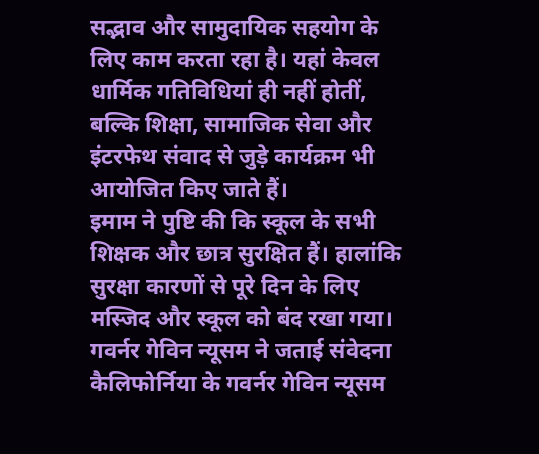सद्भाव और सामुदायिक सहयोग के लिए काम करता रहा है। यहां केवल धार्मिक गतिविधियां ही नहीं होतीं, बल्कि शिक्षा, सामाजिक सेवा और इंटरफेथ संवाद से जुड़े कार्यक्रम भी आयोजित किए जाते हैं।
इमाम ने पुष्टि की कि स्कूल के सभी शिक्षक और छात्र सुरक्षित हैं। हालांकि सुरक्षा कारणों से पूरे दिन के लिए मस्जिद और स्कूल को बंद रखा गया।
गवर्नर गेविन न्यूसम ने जताई संवेदना
कैलिफोर्निया के गवर्नर गेविन न्यूसम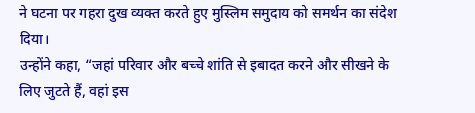ने घटना पर गहरा दुख व्यक्त करते हुए मुस्लिम समुदाय को समर्थन का संदेश दिया।
उन्होंने कहा, “जहां परिवार और बच्चे शांति से इबादत करने और सीखने के लिए जुटते हैं, वहां इस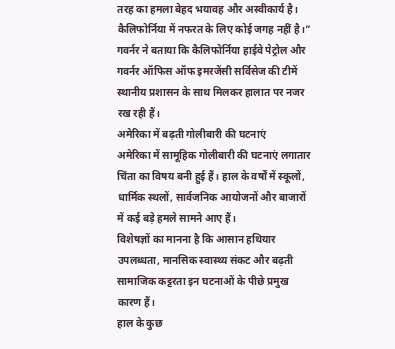तरह का हमला बेहद भयावह और अस्वीकार्य है। कैलिफोर्निया में नफरत के लिए कोई जगह नहीं है।”
गवर्नर ने बताया कि कैलिफोर्निया हाईवे पेट्रोल और गवर्नर ऑफिस ऑफ इमरजेंसी सर्विसेज की टीमें स्थानीय प्रशासन के साथ मिलकर हालात पर नजर रख रही हैं।
अमेरिका में बढ़ती गोलीबारी की घटनाएं
अमेरिका में सामूहिक गोलीबारी की घटनाएं लगातार चिंता का विषय बनी हुई हैं। हाल के वर्षों में स्कूलों, धार्मिक स्थलों, सार्वजनिक आयोजनों और बाजारों में कई बड़े हमले सामने आए हैं।
विशेषज्ञों का मानना है कि आसान हथियार उपलब्धता, मानसिक स्वास्थ्य संकट और बढ़ती सामाजिक कट्टरता इन घटनाओं के पीछे प्रमुख कारण हैं।
हाल के कुछ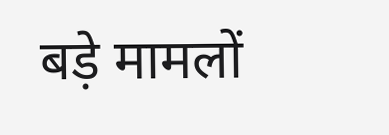बड़े मामलों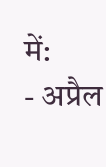में:
- अप्रैल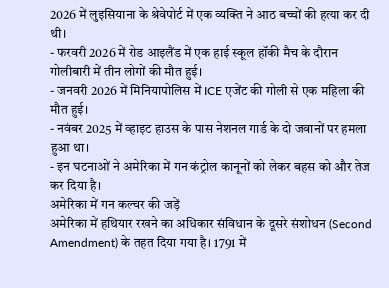2026 में लुइसियाना के श्रेवेपोर्ट में एक व्यक्ति ने आठ बच्चों की हत्या कर दी थी।
- फरवरी 2026 में रोड आइलैंड में एक हाई स्कूल हॉकी मैच के दौरान गोलीबारी में तीन लोगों की मौत हुई।
- जनवरी 2026 में मिनियापोलिस में ICE एजेंट की गोली से एक महिला की मौत हुई।
- नवंबर 2025 में व्हाइट हाउस के पास नेशनल गार्ड के दो जवानों पर हमला हुआ था।
- इन घटनाओं ने अमेरिका में गन कंट्रोल कानूनों को लेकर बहस को और तेज कर दिया है।
अमेरिका में गन कल्चर की जड़ें
अमेरिका में हथियार रखने का अधिकार संविधान के दूसरे संशोधन (Second Amendment) के तहत दिया गया है। 1791 में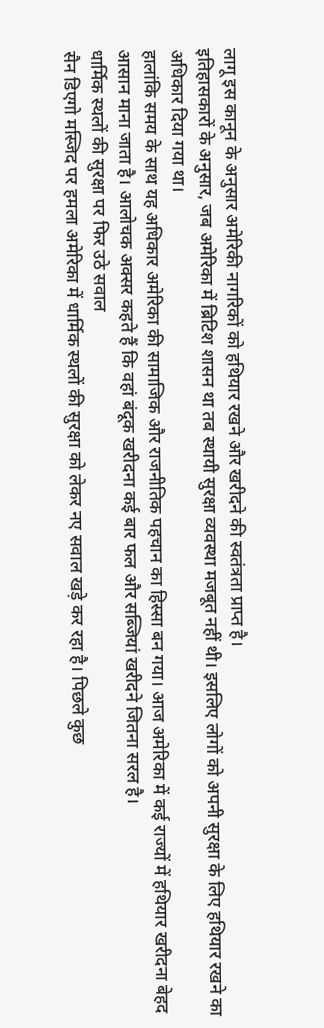लागू इस कानून के अनुसार अमेरिकी नागरिकों को हथियार रखने और खरीदने की स्वतंत्रता प्राप्त है।
इतिहासकारों के अनुसार, जब अमेरिका में ब्रिटिश शासन था तब स्थायी सुरक्षा व्यवस्था मजबूत नहीं थी। इसलिए लोगों को अपनी सुरक्षा के लिए हथियार रखने का अधिकार दिया गया था।
हालांकि समय के साथ यह अधिकार अमेरिका की सामाजिक और राजनीतिक पहचान का हिस्सा बन गया। आज अमेरिका में कई राज्यों में हथियार खरीदना बेहद आसान माना जाता है। आलोचक अक्सर कहते हैं कि वहां बंदूक खरीदना कई बार फल और सब्जियां खरीदने जितना सरल है।
धार्मिक स्थलों की सुरक्षा पर फिर उठे सवाल
सैन डिएगो मस्जिद पर हमला अमेरिका में धार्मिक स्थलों की सुरक्षा को लेकर नए सवाल खड़े कर रहा है। पिछले कुछ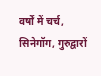वर्षों में चर्च, सिनेगॉग, गुरुद्वारों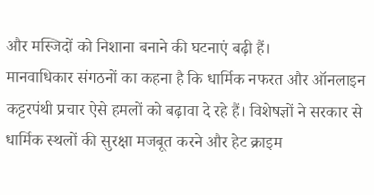और मस्जिदों को निशाना बनाने की घटनाएं बढ़ी हैं।
मानवाधिकार संगठनों का कहना है कि धार्मिक नफरत और ऑनलाइन कट्टरपंथी प्रचार ऐसे हमलों को बढ़ावा दे रहे हैं। विशेषज्ञों ने सरकार से धार्मिक स्थलों की सुरक्षा मजबूत करने और हेट क्राइम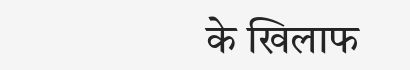के खिलाफ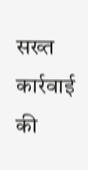सख्त कार्रवाई की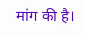मांग की है।